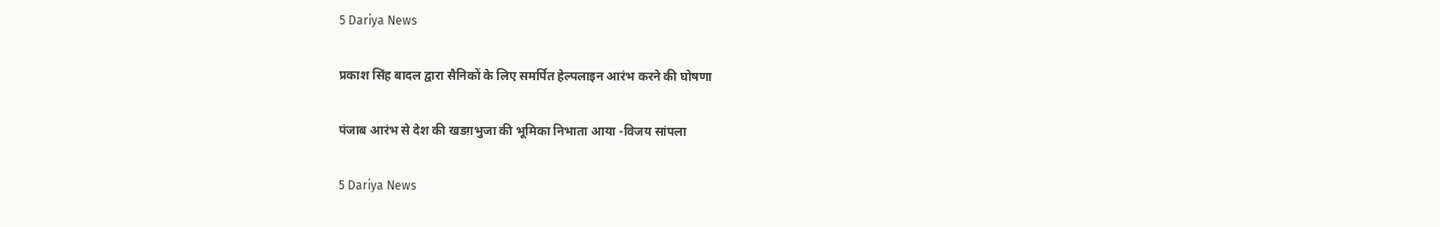5 Dariya News

प्रकाश सिंह बादल द्वारा सैनिकों के लिए समर्पित हेल्पलाइन आरंभ करने की घोषणा

पंजाब आरंभ से देश की खडग़भुजा की भूमिका निभाता आया -विजय सांपला

5 Dariya News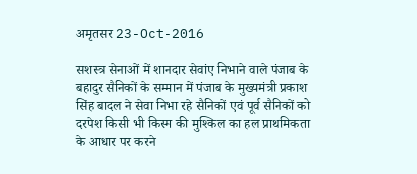अमृतसर 23-Oct-2016

सशस्त्र सेनाओं में शानदार सेवांए निभाने वाले पंजाब के बहादुर सैनिकों के सम्मान में पंजाब के मुख्यमंत्री प्रकाश सिंह बादल ने सेवा निभा रहे सैनिकों एवं पूर्व सैनिकों को दरपेश किसी भी किस्म की मुश्किल का हल प्राथमिकता के आधार पर करने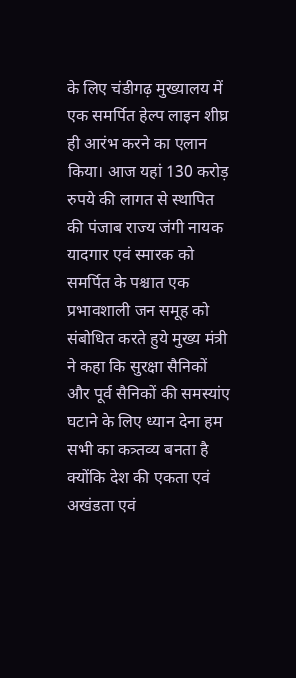के लिए चंडीगढ़ मुख्यालय में एक समर्पित हेल्प लाइन शीघ्र ही आरंभ करने का एलान किया। आज यहां 130 करोड़ रुपये की लागत से स्थापित की पंजाब राज्य जंगी नायक यादगार एवं स्मारक को समर्पित के पश्चात एक प्रभावशाली जन समूह को संबोधित करते हुये मुख्य मंत्री ने कहा कि सुरक्षा सैनिकों और पूर्व सैनिकों की समस्यांए घटाने के लिए ध्यान देना हम सभी का कत्र्तव्य बनता है क्योंकि देश की एकता एवं अखंडता एवं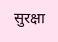सुरक्षा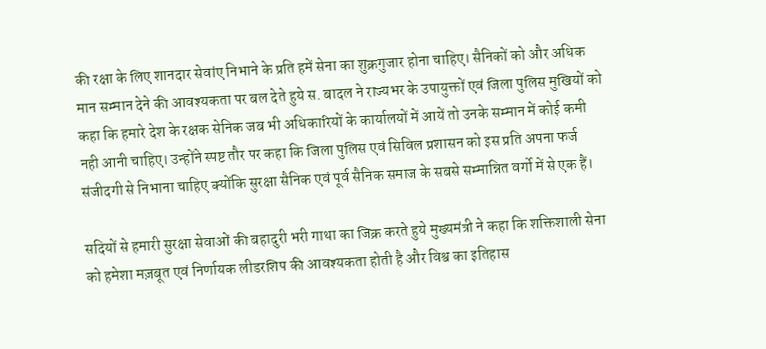की रक्षा के लिए शानदार सेवांए निभाने के प्रति हमें सेना का शुक्रगुजार होना चाहिए। सैनिकों को और अधिक मान सम्मान देने की आवश्यकता पर बल देते हुये स. बादल ने राज्यभर के उपायुक्तों एवं जिला पुलिस मुखियों को कहा कि हमारे देश के रक्षक सेनिक जब भी अधिकारियों के कार्यालयों में आयें तो उनके सम्मान में कोई कमी नही आनी चाहिए। उन्होंने स्पष्ट तौर पर कहा कि जिला पुलिस एवं सिविल प्रशासन को इस प्रति अपना फर्ज संजीदगी से निभाना चाहिए क्योंकि सुरक्षा सैनिक एवं पूर्व सैनिक समाज के सबसे सम्मान्नित वर्गो में से एक हैं।

सदियों से हमारी सुरक्षा सेवाओं की बहादुरी भरी गाथा का जिक्र करते हुये मुख्यमंत्री ने कहा कि शक्तिशाली सेना को हमेशा मज़बूत एवं निर्णायक लीडरशिप की आवश्यकता होती है और विश्व का इतिहास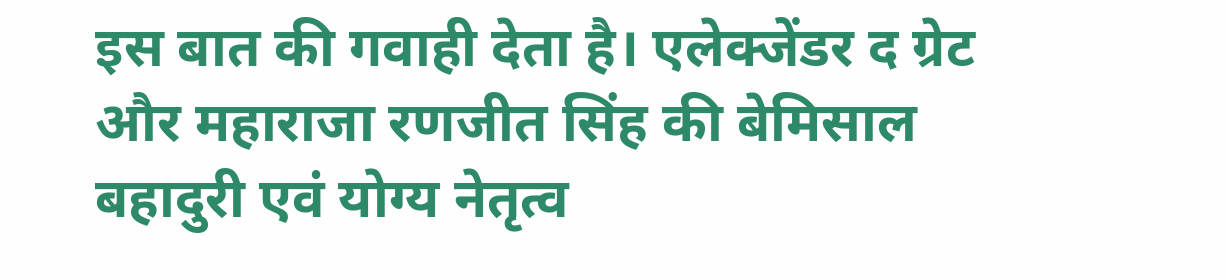इस बात की गवाही देता है। एलेक्जेंडर द ग्रेट और महाराजा रणजीत सिंह की बेमिसाल बहादुरी एवं योग्य नेतृत्व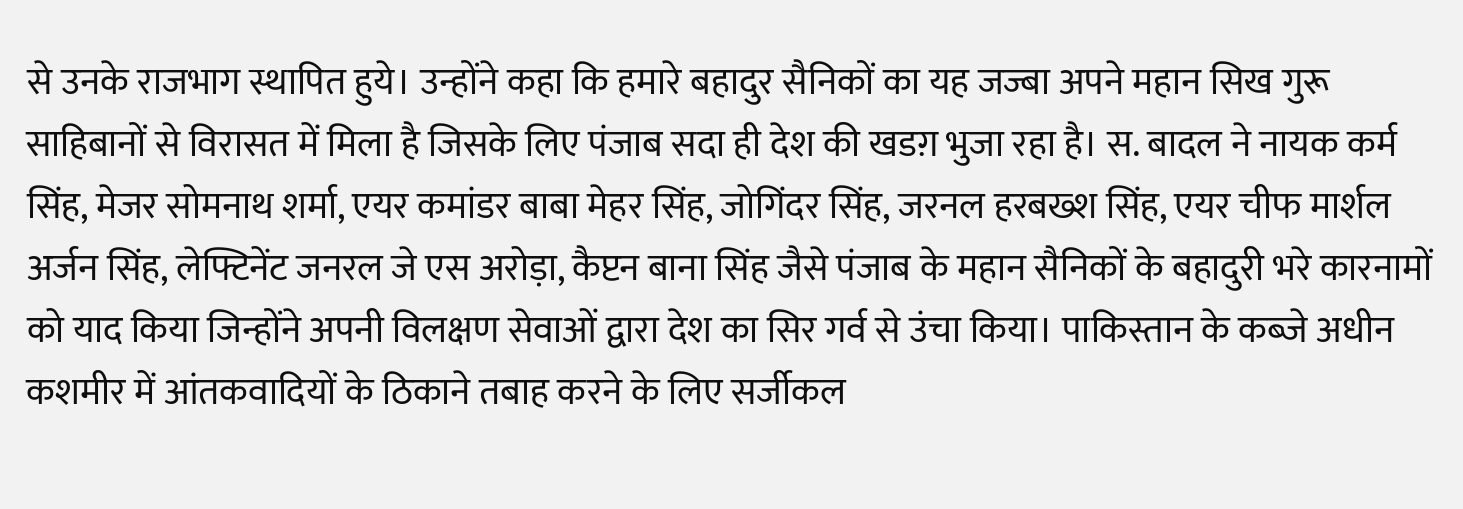से उनके राजभाग स्थापित हुये। उन्होंने कहा कि हमारे बहादुर सैनिकों का यह जज्बा अपने महान सिख गुरू साहिबानों से विरासत में मिला है जिसके लिए पंजाब सदा ही देश की खडग़ भुजा रहा है। स. बादल ने नायक कर्म सिंह, मेजर सोमनाथ शर्मा, एयर कमांडर बाबा मेहर सिंह, जोगिंदर सिंह, जरनल हरबख्श सिंह, एयर चीफ मार्शल अर्जन सिंह, लेफ्टिनेंट जनरल जे एस अरोड़ा, कैप्टन बाना सिंह जैसे पंजाब के महान सैनिकों के बहादुरी भरे कारनामों को याद किया जिन्होंने अपनी विलक्षण सेवाओं द्वारा देश का सिर गर्व से उंचा किया। पाकिस्तान के कब्जे अधीन कशमीर में आंतकवादियों के ठिकाने तबाह करने के लिए सर्जीकल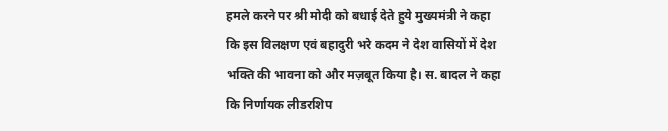हमले करने पर श्री मोदी को बधाई देते हुये मुख्यमंत्री ने कहा कि इस विलक्षण एवं बहादुरी भरे कदम ने देश वासियों में देश भक्ति की भावना को और मज़बूत किया है। स. बादल ने कहा कि निर्णायक लीडरशिप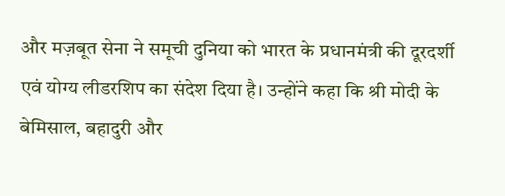और मज़बूत सेना ने समूची दुनिया को भारत के प्रधानमंत्री की दूरदर्शी एवं योग्य लीडरशिप का संदेश दिया है। उन्होंने कहा कि श्री मोदी के बेमिसाल, बहादुरी और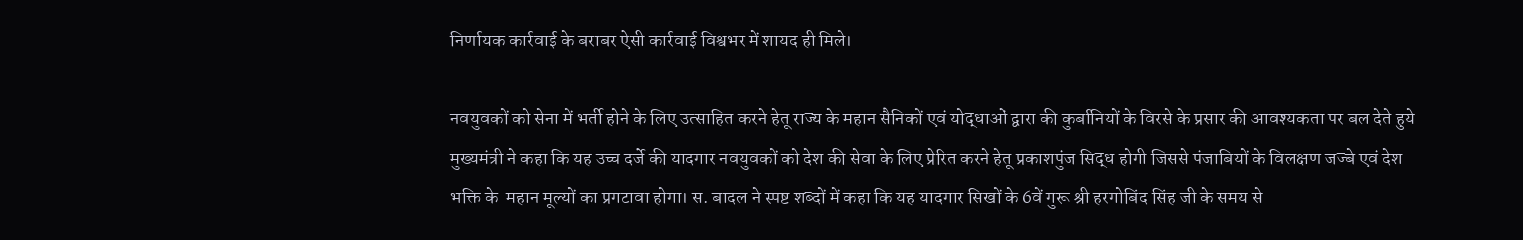निर्णायक कार्रवाई के बराबर ऐसी कार्रवाई विश्वभर में शायद ही मिले।

नवयुवकों को सेना में भर्ती होने के लिए उत्साहित करने हेतू राज्य के महान सैनिकों एवं योद्धाओं द्वारा की कुर्बानियों के विरसे के प्रसार की आवश्यकता पर बल देते हुये मुख्यमंत्री ने कहा कि यह उच्च दर्जे की यादगार नवयुवकों को देश की सेवा के लिए प्रेरित करने हेतू प्रकाशपुंज सिद्ध होगी जिससे पंजाबियों के विलक्षण जज्बे एवं देश भक्ति के  महान मूल्यों का प्रगटावा होगा। स. बादल ने स्पष्ट शब्दों में कहा कि यह यादगार सिखों के 6वें गुरू श्री हरगोबिंद सिंह जी के समय से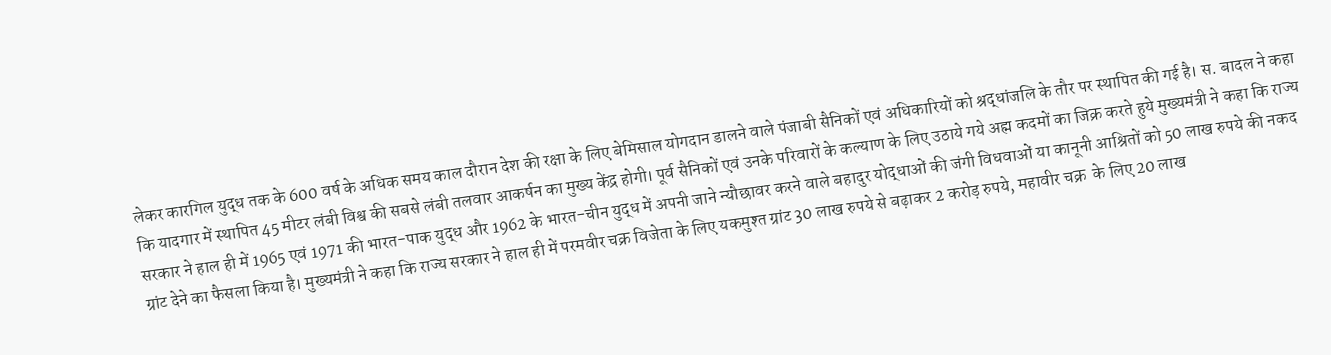लेकर कारगिल युद्ध तक के 600 वर्ष के अधिक समय काल दौरान देश की रक्षा के लिए बेमिसाल योगदान डालने वाले पंजाबी सैनिकों एवं अधिकारियों को श्रद्धांजलि के तौर पर स्थापित की गई है। स. बादल ने कहा कि यादगार में स्थापित 45 मीटर लंबी विश्व की सबसे लंबी तलवार आकर्षन का मुख्य केंद्र होगी। पूर्व सैनिकों एवं उनके परिवारों के कल्याण के लिए उठाये गये अह्म कदमों का जिक्र करते हुये मुख्यमंत्री ने कहा कि राज्य सरकार ने हाल ही में 1965 एवं 1971 की भारत-पाक युद्ध और 1962 के भारत-चीन युद्ध में अपनी जाने न्यौछावर करने वाले बहादुर योद्धाओं की जंगी विधवाओं या कानूनी आश्रितों को 50 लाख रुपये की नकद ग्रांट देने का फैसला किया है। मुख्यमंत्री ने कहा कि राज्य सरकार ने हाल ही में परमवीर चक्र विजेता के लिए यकमुश्त ग्रांट 30 लाख रुपये से बढ़ाकर 2 करोड़ रुपये, महावीर चक्र  के लिए 20 लाख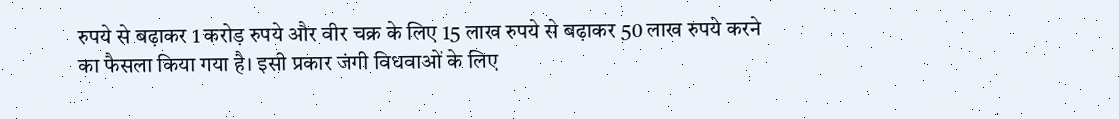रुपये से बढ़ाकर 1 करोड़ रुपये और वीर चक्र के लिए 15 लाख रुपये से बढ़ाकर 50 लाख रुपये करने का फैसला किया गया है। इसी प्रकार जंगी विधवाओं के लिए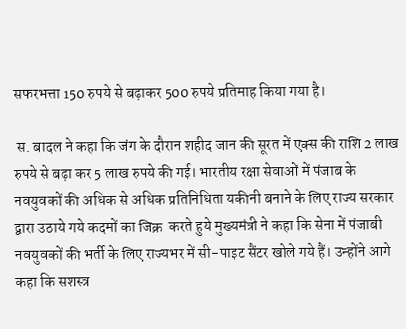सफरभत्ता 150 रुपये से बढ़ाकर 500 रुपये प्रतिमाह किया गया है।

 स. बादल ने कहा कि जंग के दौरान शहीद जान की सूरत में एक्स की राशि 2 लाख रुपये से बढ़ा कर 5 लाख रुपये की गई। भारतीय रक्षा सेवाओं में पंजाब के नवयुवकों की अधिक से अधिक प्रतिनिधिता यकीनी बनाने के लिए राज्य सरकार द्वारा उठाये गये कदमों का जिक्र  करते हुये मुख्यमंत्री ने कहा कि सेना में पंजाबी नवयुवकों की भर्ती के लिए राज्यभर में सी-पाइट सैंटर खोले गये हैं। उन्होंने आगे कहा कि सशस्त्र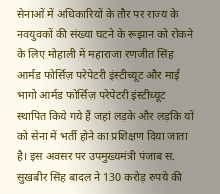सेनाओं में अधिकारियों के तौर पर राज्य के नवयुवकों की संख्या घटने के रूझान को रोकने के लिए मोहाली में महाराजा रणजीत सिंह आर्मड फोर्सिज़ परेपेटरी इंस्टीच्यूट और माई भागो आर्मड फोर्सिज़ परेपेटरी इंस्टीच्यूट स्थापित किये गये हैं जहां लड़के और लड़कि यों को सेना में भर्ती होने का प्रशिक्षण दिया जाता है। इस अवसर पर उपमुख्यमंत्री पंजाब स. सुखबीर सिंह बादल ने 130 करोड़ रुपये की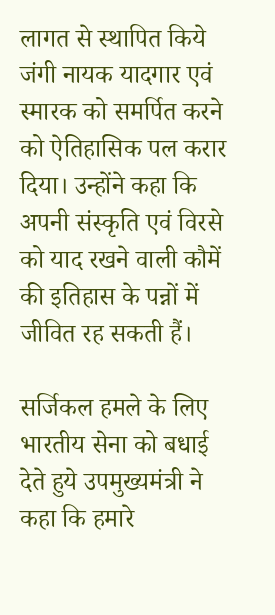लागत से स्थापित किये जंगी नायक यादगार एवं स्मारक को समर्पित करने को ऐतिहासिक पल करार दिया। उन्होंने कहा कि अपनी संस्कृति एवं विरसे को याद रखने वाली कौमें की इतिहास के पन्नों में जीवित रह सकती हैं।

सर्जिकल हमले के लिए भारतीय सेना को बधाई देते हुये उपमुख्यमंत्री ने कहा कि हमारे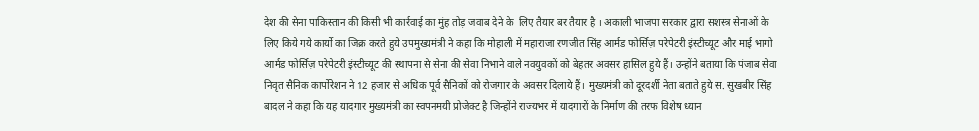देश की सेना पाकिस्तान की किसी भी कार्रवाई का मुंह तोड़ जवाब देने के  लिए तैयार बर तैयार है । अकाली भाजपा सरकार द्वारा सशस्त्र सेनाओं के लिए किये गये कार्यो का जिक्र करते हुये उपमुख्यमंत्री ने कहा कि मोहाली में महाराजा रणजीत सिंह आर्मड फोर्सिज़ परेपेटरी इंस्टीच्यूट और माई भागो आर्मड फोर्सिज़ परेपेटरी इंस्टीच्यूट की स्थापना से सेना की सेवा निभाने वाले नवयुवकों को बेहतर अवसर हासिल हुये हैं। उन्होंने बताया कि पंजाब सेवा निवृत सैनिक कार्पोरेशन ने 12 हजार से अधिक पूर्व सैनिकों को रोजगार के अवसर दिलाये हैं। मुख्यमंत्री को दूरदर्शी नेता बताते हुये स. सुखबीर सिंह बादल ने कहा कि यह यादगार मुख्यमंत्री का स्वपनमयी प्रोजेक्ट है जिन्होंने राज्यभर में यादगारों के निर्माण की तरफ विशेष ध्यान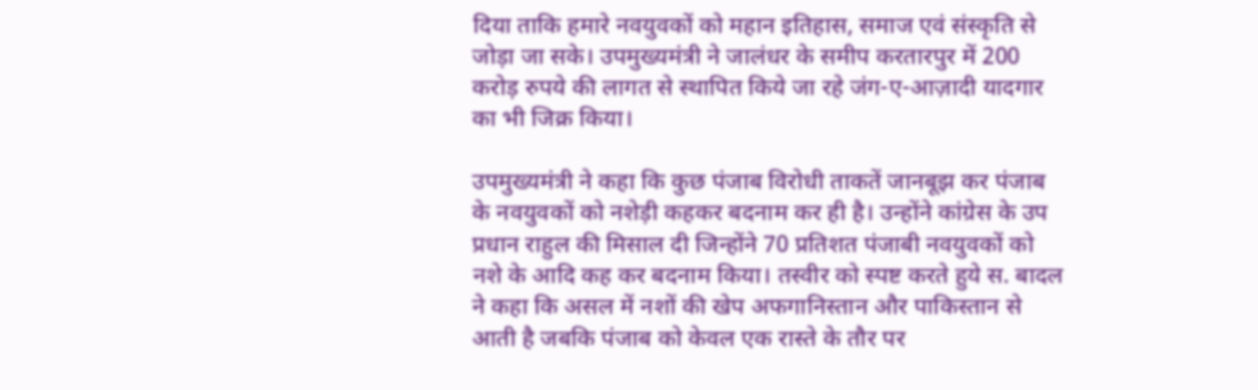दिया ताकि हमारे नवयुवकों को महान इतिहास, समाज एवं संस्कृति से जोड़ा जा सके। उपमुख्यमंत्री ने जालंधर के समीप करतारपुर में 200 करोड़ रुपये की लागत से स्थापित किये जा रहे जंग-ए-आज़ादी यादगार का भी जिक्र किया।

उपमुख्यमंत्री ने कहा कि कुछ पंजाब विरोधी ताकतें जानबूझ कर पंजाब के नवयुवकों को नशेड़ी कहकर बदनाम कर ही है। उन्होंने कांग्रेस के उप प्रधान राहुल की मिसाल दी जिन्होंने 70 प्रतिशत पंजाबी नवयुवकों को नशे के आदि कह कर बदनाम किया। तस्वीर को स्पष्ट करते हुये स. बादल ने कहा कि असल में नशों की खेप अफगानिस्तान और पाकिस्तान से आती है जबकि पंजाब को केवल एक रास्ते के तौर पर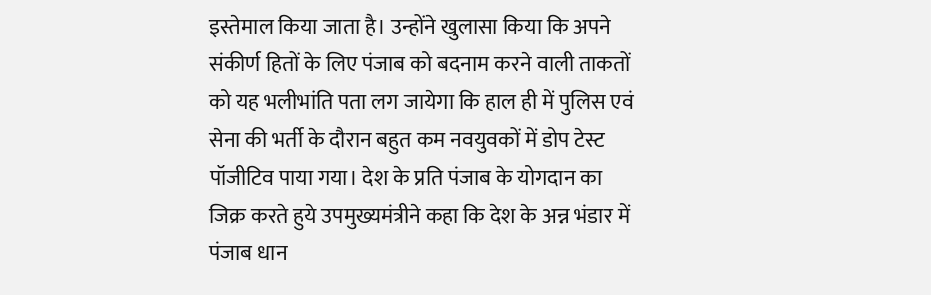इस्तेमाल किया जाता है। उन्होंने खुलासा किया कि अपने संकीर्ण हितों के लिए पंजाब को बदनाम करने वाली ताकतों को यह भलीभांति पता लग जायेगा कि हाल ही में पुलिस एवं सेना की भर्ती के दौरान बहुत कम नवयुवकों में डोप टेस्ट पॉजीटिव पाया गया। देश के प्रति पंजाब के योगदान का जिक्र करते हुये उपमुख्यमंत्रीने कहा कि देश के अन्न भंडार में पंजाब धान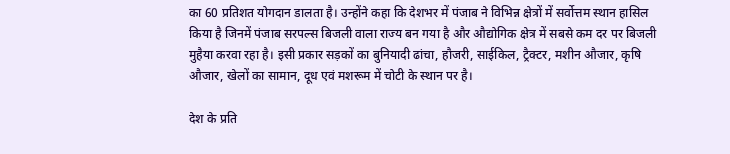का 60 प्रतिशत योगदान डालता है। उन्होंने कहा कि देशभर में पंजाब ने विभिन्न क्षेत्रों में सर्वोत्तम स्थान हासिल किया है जिनमें पंजाब सरपल्स बिजली वाला राज्य बन गया है और औद्योगिक क्षेत्र में सबसे कम दर पर बिजली मुहैया करवा रहा है। इसी प्रकार सड़कों का बुनियादी ढांचा, हौजरी, साईकिल, ट्रैक्टर, मशीन औजार, कृषि औजार, खेलों का सामान, दूध एवं मशरूम में चोटी के स्थान पर है।

देश के प्रति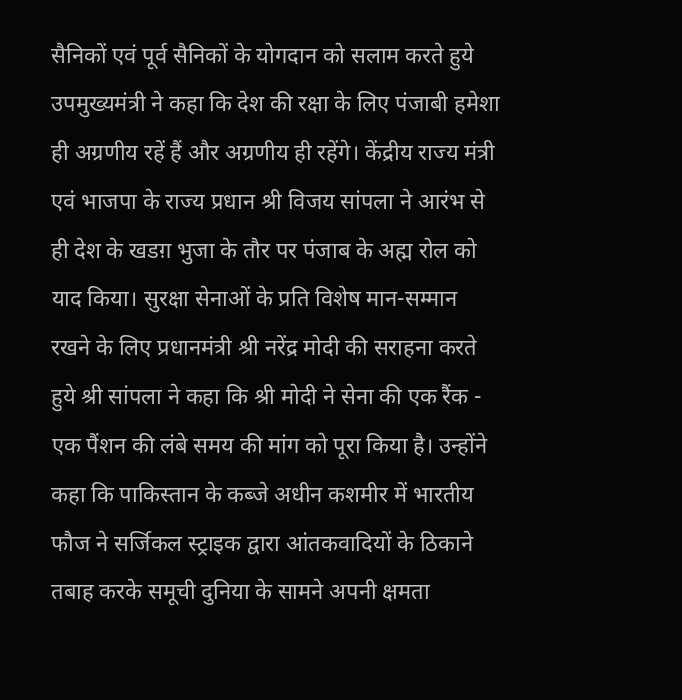सैनिकों एवं पूर्व सैनिकों के योगदान को सलाम करते हुये उपमुख्यमंत्री ने कहा कि देश की रक्षा के लिए पंजाबी हमेशा ही अग्रणीय रहें हैं और अग्रणीय ही रहेंगे। केंद्रीय राज्य मंत्री एवं भाजपा के राज्य प्रधान श्री विजय सांपला ने आरंभ से ही देश के खडग़ भुजा के तौर पर पंजाब के अह्म रोल को याद किया। सुरक्षा सेनाओं के प्रति विशेष मान-सम्मान रखने के लिए प्रधानमंत्री श्री नरेंद्र मोदी की सराहना करते हुये श्री सांपला ने कहा कि श्री मोदी ने सेना की एक रैंक - एक पैंशन की लंबे समय की मांग को पूरा किया है। उन्होंने कहा कि पाकिस्तान के कब्जे अधीन कशमीर में भारतीय फौज ने सर्जिकल स्ट्राइक द्वारा आंतकवादियों के ठिकाने तबाह करके समूची दुनिया के सामने अपनी क्षमता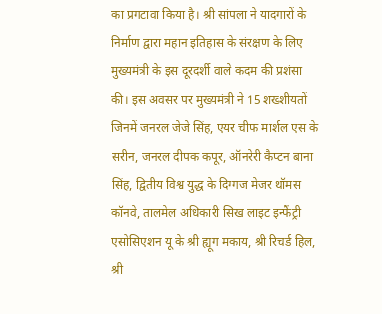का प्रगटावा किया है। श्री सांपला ने यादगारों के निर्माण द्वारा महान इतिहास के संरक्षण के लिए मुख्यमंत्री के इस दूरदर्शी वाले कदम की प्रशंसा की। इस अवसर पर मुख्यमंत्री ने 15 शख्शीयतों जिनमें जनरल जेजे सिंह, एयर चीफ मार्शल एस के सरीन, जनरल दीपक कपूर, ऑनरेरी कैप्टन बाना सिंह, द्वितीय विश्व युद्ध के दिग्गज मेजर थॉमस कॉनवे, तालमेल अधिकारी सिख लाइट इन्फैंट्री एसोसिएशन यू के श्री ह्यूग मकाय, श्री रिचर्ड हिल, श्री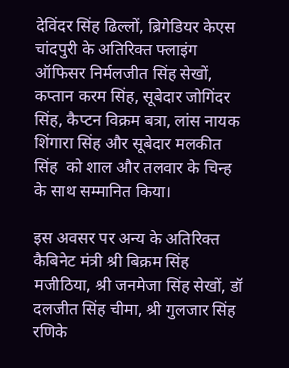देविंदर सिंह ढिल्लों, ब्रिगेडियर केएस चांदपुरी के अतिरिक्त फ्लाइंग ऑफिसर निर्मलजीत सिंह सेखों, कप्तान करम सिंह, सूबेदार जोगिंदर सिंह, कैप्टन विक्रम बत्रा, लांस नायक शिंगारा सिंह और सूबेदार मलकीत सिंह  को शाल और तलवार के चिन्ह के साथ सम्मानित किया।

इस अवसर पर अन्य के अतिरिक्त कैबिनेट मंत्री श्री बिक्रम सिंह मजीठिया, श्री जनमेजा सिंह सेखों, डॉ दलजीत सिंह चीमा, श्री गुलजार सिंह रणिके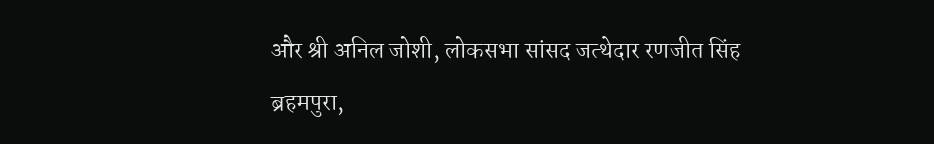और श्री अनिल जोशी, लोकसभा सांसद जत्थेदार रणजीत सिंह ब्रहमपुरा,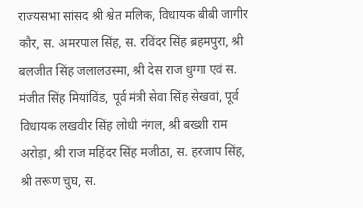राज्यसभा सांसद श्री श्वेत मलिक, विधायक बीबी जागीर कौर, स. अमरपाल सिंह, स. रविंदर सिंह ब्रहमपुरा, श्री बलजीत सिंह जलालउस्मा, श्री देस राज धुग्गा एवं स. मंजीत सिंह मियांविंड, पूर्व मंत्री सेवा सिंह सेखवां, पूर्व विधायक लखवीर सिंह लोधी नंगल, श्री बख्शी राम अरोड़ा, श्री राज महिंदर सिंह मजीठा, स. हरजाप सिंह, श्री तरूण चुघ, स.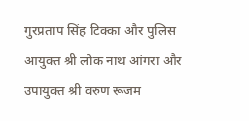गुरप्रताप सिंह टिक्का और पुलिस आयुक्त श्री लोक नाथ आंगरा और उपायुक्त श्री वरुण रूजम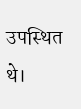उपस्थित थे।